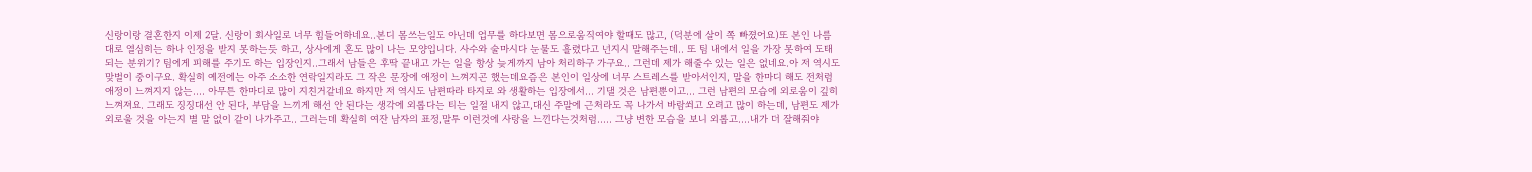신랑이랑 결혼한지 이제 2달. 신랑이 회사일로 너무 힘들어하네요..본디 몸쓰는일도 아닌데 업무를 하다보면 몸으로움직여야 할때도 많고, (덕분에 살이 쪽 빠졌어요)또 본인 나름대로 열심히는 하나 인정을 받지 못하는듯 하고, 상사에게 혼도 많이 나는 모양입니다. 사수와 술마시다 눈물도 흘렸다고 넌지시 말해주는데.. 또 팀 내에서 일을 가장 못하여 도태되는 분위기? 팀에게 피해를 주기도 하는 입장인지..그래서 남들은 후딱 끝내고 가는 일을 항상 늦게까지 남아 처리하구 가구요.. 그런데 제가 해줄수 있는 일은 없네요.아 저 역시도 맞벌이 중이구요. 확실히 예전에는 아주 소소한 연락일지라도 그 작은 문장에 애정이 느껴지곤 했는데요즘은 본인이 일상에 너무 스트레스를 받아서인지, 말을 한마디 해도 전처럼 애정이 느껴지지 않는.... 아무튼 한마디로 많이 지친거같네요 하지만 저 역시도 남편따라 타지로 와 생활하는 입장에서... 기댈 것은 남편뿐이고... 그런 남편의 모습에 외로움이 깊히 느껴져요. 그래도 징징대선 안 된다, 부담을 느끼게 해선 안 된다는 생각에 외롭다는 티는 일절 내지 않고,대신 주말에 근처라도 꼭 나가서 바람쐬고 오려고 많이 하는데, 남편도 제가 외로울 것을 아는지 별 말 없이 같이 나가주고.. 그러는데 확실히 여잔 남자의 표정,말투 이런것에 사랑을 느낀다는것처럼..... 그냥 변한 모습을 보니 외롭고....내가 더 잘해줘야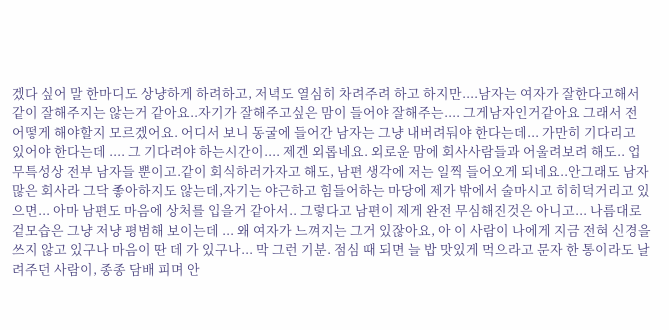겠다 싶어 말 한마디도 상냥하게 하려하고, 저녁도 열심히 차려주려 하고 하지만....남자는 여자가 잘한다고해서 같이 잘해주지는 않는거 같아요..자기가 잘해주고싶은 맘이 들어야 잘해주는.... 그게남자인거같아요 그래서 전 어떻게 해야할지 모르겠어요. 어디서 보니 동굴에 들어간 남자는 그냥 내버려둬야 한다는데... 가만히 기다리고 있어야 한다는데 .... 그 기다려야 하는시간이.... 제겐 외롭네요. 외로운 맘에 회사사람들과 어울려보려 해도.. 업무특성상 전부 남자들 뿐이고.같이 회식하러가자고 해도, 남편 생각에 저는 일찍 들어오게 되네요..안그래도 남자 많은 회사라 그닥 좋아하지도 않는데,자기는 야근하고 힘들어하는 마당에 제가 밖에서 술마시고 히히덕거리고 있으면... 아마 남편도 마음에 상처를 입을거 같아서.. 그렇다고 남편이 제게 완전 무심해진것은 아니고... 나름대로 겉모습은 그냥 저냥 평범해 보이는데 ... 왜 여자가 느껴지는 그거 있잖아요, 아 이 사람이 나에게 지금 전혀 신경을 쓰지 않고 있구나 마음이 딴 데 가 있구나... 막 그런 기분. 점심 때 되면 늘 밥 맛있게 먹으라고 문자 한 통이라도 날려주던 사람이, 종종 담배 피며 안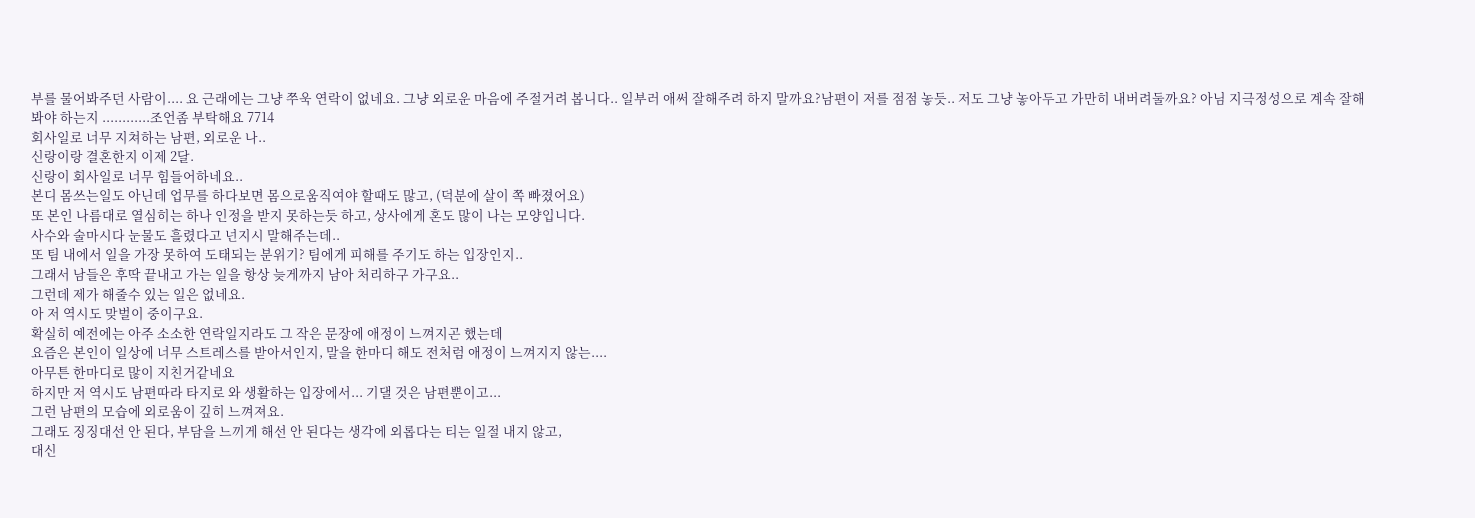부를 물어봐주던 사람이.... 요 근래에는 그냥 쭈욱 연락이 없네요. 그냥 외로운 마음에 주절거려 봅니다.. 일부러 애써 잘해주려 하지 말까요?남편이 저를 점점 놓듯.. 저도 그냥 놓아두고 가만히 내버려둘까요? 아님 지극정성으로 계속 잘해봐야 하는지 ............조언좀 부탁해요 7714
회사일로 너무 지쳐하는 남편, 외로운 나..
신랑이랑 결혼한지 이제 2달.
신랑이 회사일로 너무 힘들어하네요..
본디 몸쓰는일도 아닌데 업무를 하다보면 몸으로움직여야 할때도 많고, (덕분에 살이 쪽 빠졌어요)
또 본인 나름대로 열심히는 하나 인정을 받지 못하는듯 하고, 상사에게 혼도 많이 나는 모양입니다.
사수와 술마시다 눈물도 흘렸다고 넌지시 말해주는데..
또 팀 내에서 일을 가장 못하여 도태되는 분위기? 팀에게 피해를 주기도 하는 입장인지..
그래서 남들은 후딱 끝내고 가는 일을 항상 늦게까지 남아 처리하구 가구요..
그런데 제가 해줄수 있는 일은 없네요.
아 저 역시도 맞벌이 중이구요.
확실히 예전에는 아주 소소한 연락일지라도 그 작은 문장에 애정이 느껴지곤 했는데
요즘은 본인이 일상에 너무 스트레스를 받아서인지, 말을 한마디 해도 전처럼 애정이 느껴지지 않는....
아무튼 한마디로 많이 지친거같네요
하지만 저 역시도 남편따라 타지로 와 생활하는 입장에서... 기댈 것은 남편뿐이고...
그런 남편의 모습에 외로움이 깊히 느껴져요.
그래도 징징대선 안 된다, 부담을 느끼게 해선 안 된다는 생각에 외롭다는 티는 일절 내지 않고,
대신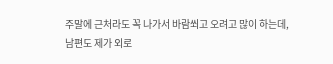주말에 근처라도 꼭 나가서 바람쐬고 오려고 많이 하는데,
남편도 제가 외로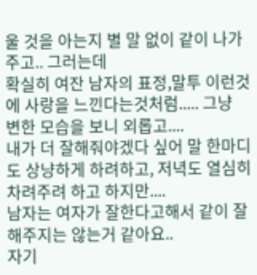울 것을 아는지 별 말 없이 같이 나가주고.. 그러는데
확실히 여잔 남자의 표정,말투 이런것에 사랑을 느낀다는것처럼..... 그냥 변한 모습을 보니 외롭고....
내가 더 잘해줘야겠다 싶어 말 한마디도 상냥하게 하려하고, 저녁도 열심히 차려주려 하고 하지만....
남자는 여자가 잘한다고해서 같이 잘해주지는 않는거 같아요..
자기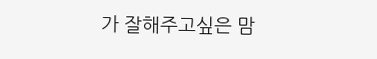가 잘해주고싶은 맘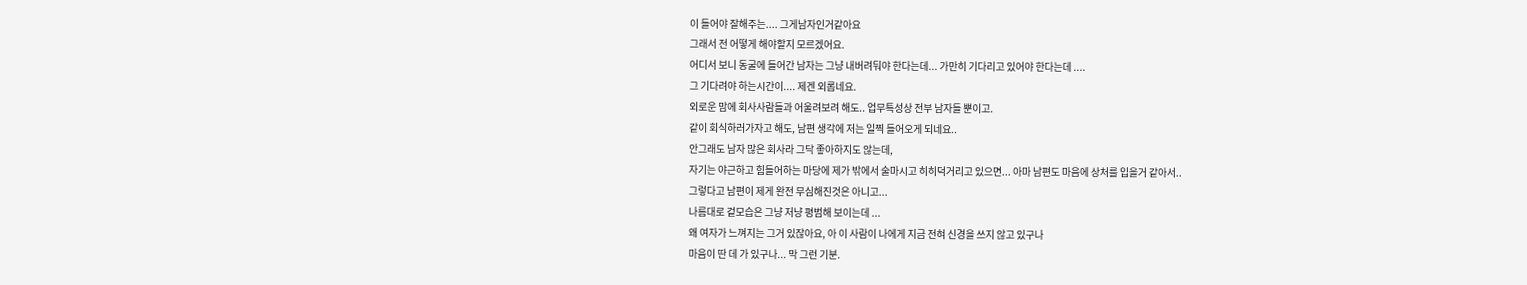이 들어야 잘해주는.... 그게남자인거같아요
그래서 전 어떻게 해야할지 모르겠어요.
어디서 보니 동굴에 들어간 남자는 그냥 내버려둬야 한다는데... 가만히 기다리고 있어야 한다는데 ....
그 기다려야 하는시간이.... 제겐 외롭네요.
외로운 맘에 회사사람들과 어울려보려 해도.. 업무특성상 전부 남자들 뿐이고.
같이 회식하러가자고 해도, 남편 생각에 저는 일찍 들어오게 되네요..
안그래도 남자 많은 회사라 그닥 좋아하지도 않는데,
자기는 야근하고 힘들어하는 마당에 제가 밖에서 술마시고 히히덕거리고 있으면... 아마 남편도 마음에 상처를 입을거 같아서..
그렇다고 남편이 제게 완전 무심해진것은 아니고...
나름대로 겉모습은 그냥 저냥 평범해 보이는데 ...
왜 여자가 느껴지는 그거 있잖아요, 아 이 사람이 나에게 지금 전혀 신경을 쓰지 않고 있구나
마음이 딴 데 가 있구나... 막 그런 기분.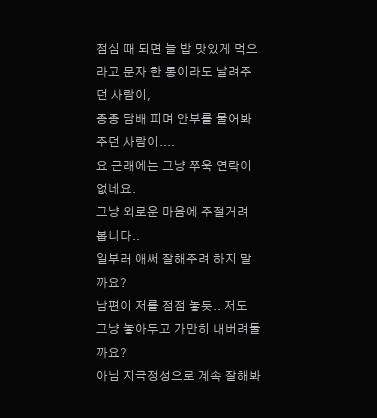점심 때 되면 늘 밥 맛있게 먹으라고 문자 한 통이라도 날려주던 사람이,
종종 담배 피며 안부를 물어봐주던 사람이....
요 근래에는 그냥 쭈욱 연락이 없네요.
그냥 외로운 마음에 주절거려 봅니다..
일부러 애써 잘해주려 하지 말까요?
남편이 저를 점점 놓듯.. 저도 그냥 놓아두고 가만히 내버려둘까요?
아님 지극정성으로 계속 잘해봐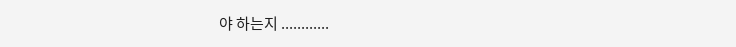야 하는지 ............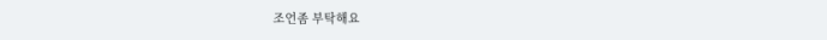조언좀 부탁해요